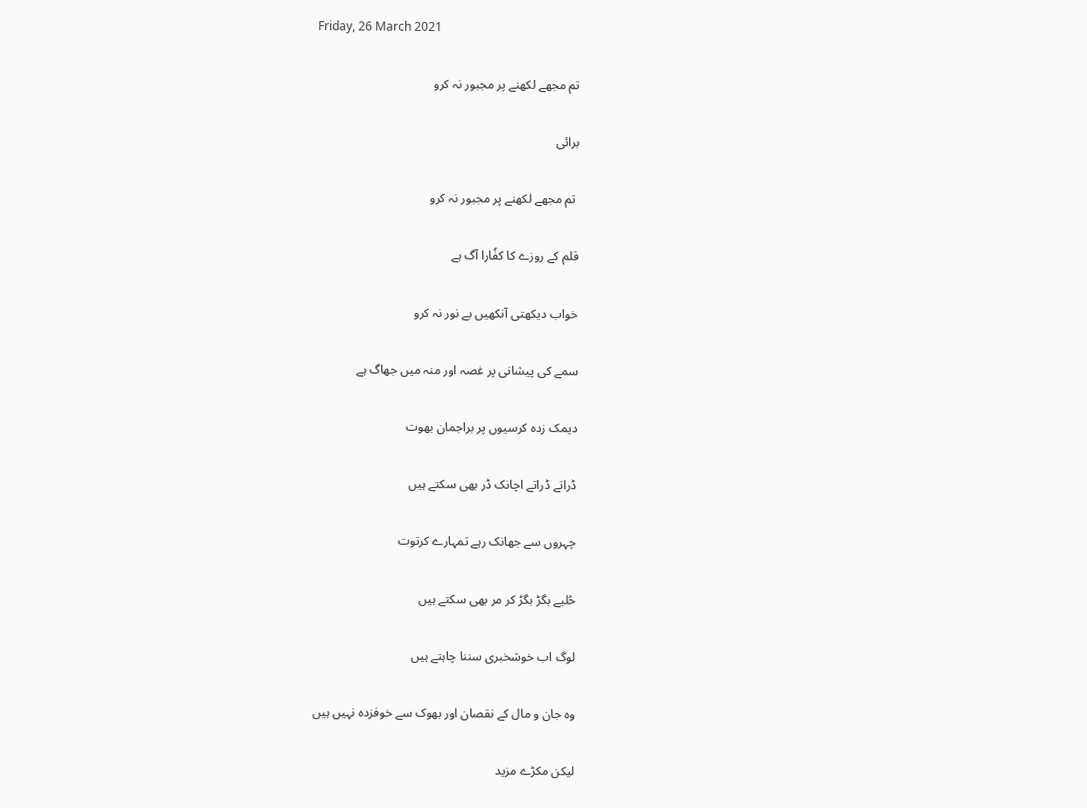Friday, 26 March 2021

تم مجھے لکھنے پر مجبور نہ کرو

برائی

 تم مجھے لکھنے پر مجبور نہ کرو

قلم کے روزے کا کفٗارا آگ ہے

خواب دیکھتی آنکھیں بے نور نہ کرو

سمے کی پیشانی پر غصہ اور منہ میں جھاگ ہے

دیمک زدہ کرسیوں پر براجمان بھوت

ڈراتے ڈراتے اچانک ڈر بھی سکتے ہیں

چہروں سے جھانک رہے تمہارے کرتوت

حُلیے بگڑ بگڑ کر مر بھی سکتے ہیں

لوگ اب خوشخبری سننا چاہتے ہیں

وہ جان و مال کے نقصان اور بھوک سے خوفزدہ نہیں ہیں

لیکن مکڑے مزید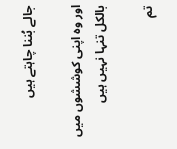جالے بُننا چاہتے ہیں

اور وہ اپنی کوششوں میں بالکل تنہا نہیں ہیں

تم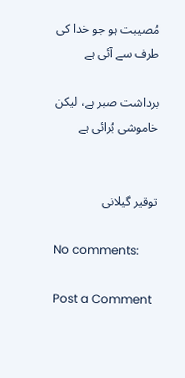مُصیبت ہو جو خدا کی طرف سے آئی ہے

برداشت صبر ہے، لیکن خاموشی بُرائی ہے


توقیر گیلانی

No comments:

Post a Comment